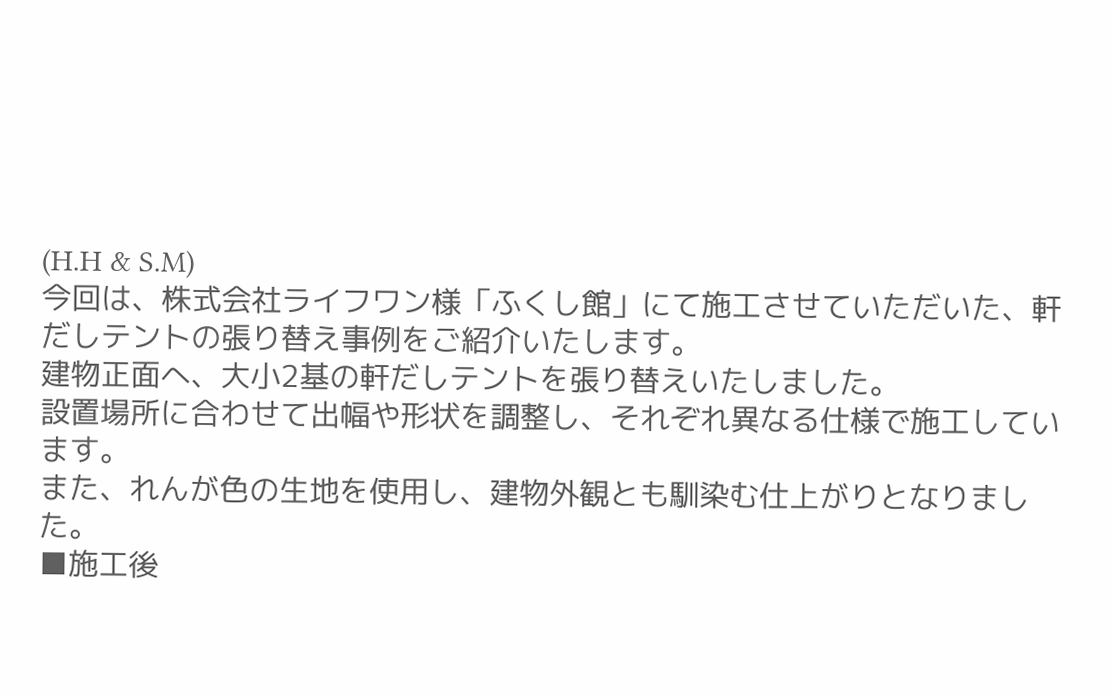(H.H & S.M)
今回は、株式会社ライフワン様「ふくし館」にて施工させていただいた、軒だしテントの張り替え事例をご紹介いたします。
建物正面へ、大小2基の軒だしテントを張り替えいたしました。
設置場所に合わせて出幅や形状を調整し、それぞれ異なる仕様で施工しています。
また、れんが色の生地を使用し、建物外観とも馴染む仕上がりとなりました。
■施工後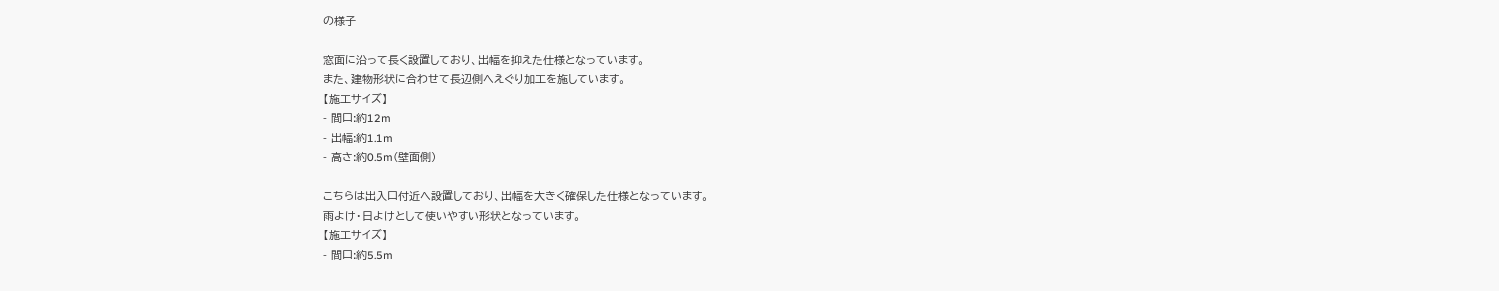の様子

窓面に沿って長く設置しており、出幅を抑えた仕様となっています。
また、建物形状に合わせて長辺側へえぐり加工を施しています。
【施工サイズ】
- 間口:約12m
- 出幅:約1.1m
- 高さ:約0.5m(壁面側)

こちらは出入口付近へ設置しており、出幅を大きく確保した仕様となっています。
雨よけ・日よけとして使いやすい形状となっています。
【施工サイズ】
- 間口:約5.5m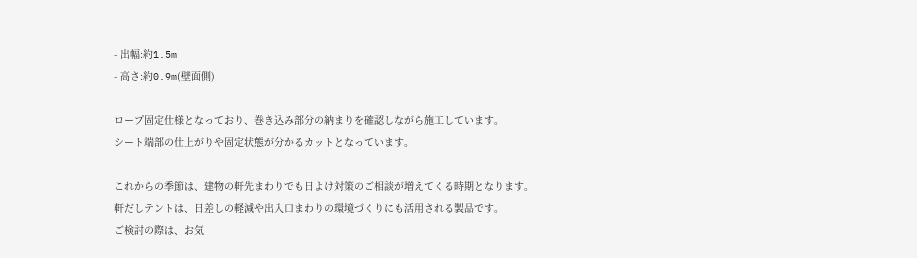- 出幅:約1.5m
- 高さ:約0.9m(壁面側)

ロープ固定仕様となっており、巻き込み部分の納まりを確認しながら施工しています。
シート端部の仕上がりや固定状態が分かるカットとなっています。

これからの季節は、建物の軒先まわりでも日よけ対策のご相談が増えてくる時期となります。
軒だしテントは、日差しの軽減や出入口まわりの環境づくりにも活用される製品です。
ご検討の際は、お気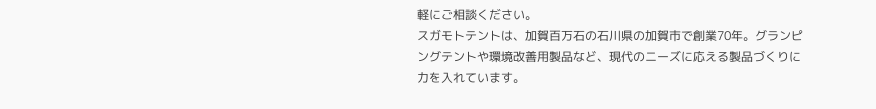軽にご相談ください。
スガモトテントは、加賀百万石の石川県の加賀市で創業70年。グランピングテントや環境改善用製品など、現代のニーズに応える製品づくりに力を入れています。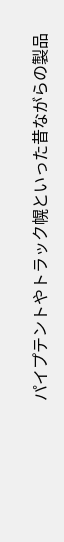パイプテントやトラック幌といった昔ながらの製品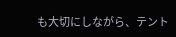も大切にしながら、テント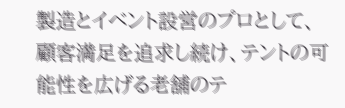製造とイベント設営のプロとして、顧客満足を追求し続け、テントの可能性を広げる老舗のテ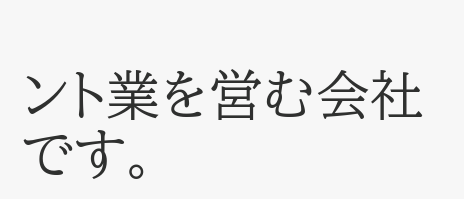ント業を営む会社です。